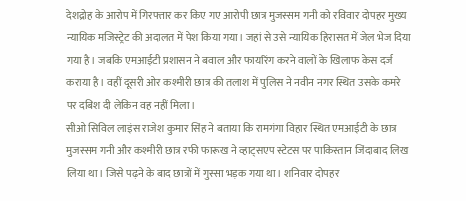देशद्रोह के आरोप में गिरफ्तार कर किए गए आरोपी छात्र मुजस्सम गनी को रविवार दोपहर मुख्य न्यायिक मजिस्ट्रेट की अदालत में पेश किया गया। जहां से उसे न्यायिक हिरासत में जेल भेज दिया गया है। जबकि एमआईटी प्रशासन ने बवाल और फायरिंग करने वालों के खिलाफ केस दर्ज कराया है। वहीं दूसरी ओर कश्मीरी छात्र की तलाश में पुलिस ने नवीन नगर स्थित उसके कमरे पर दबिश दी लेकिन वह नहीं मिला।
सीओ सिविल लाइंस राजेश कुमार सिंह ने बताया कि रामगंगा विहार स्थित एमआईटी के छात्र मुजस्सम गनी और कश्मीरी छात्र रफी फारूख ने व्हाट्सएप स्टेटस पर पाकिस्तान जिंदाबाद लिख लिया था। जिसे पढ़ने के बाद छात्रों में गुस्सा भड़क गया था। शनिवार दोपहर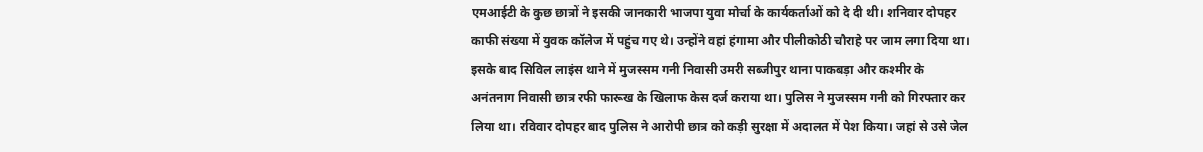एमआईटी के कुछ छात्रों ने इसकी जानकारी भाजपा युवा मोर्चा के कार्यकर्ताओं को दे दी थी। शनिवार दोपहर काफी संख्या में युवक कॉलेज में पहुंच गए थे। उन्होंने वहां हंगामा और पीलीकोठी चौराहे पर जाम लगा दिया था।
इसके बाद सिविल लाइंस थाने में मुजस्सम गनी निवासी उमरी सब्जीपुर थाना पाकबड़ा और कश्मीर के अनंतनाग निवासी छात्र रफी फारूख के खिलाफ केस दर्ज कराया था। पुलिस ने मुजस्सम गनी को गिरफ्तार कर लिया था। रविवार दोपहर बाद पुलिस ने आरोपी छात्र को कड़ी सुरक्षा में अदालत में पेश किया। जहां से उसे जेल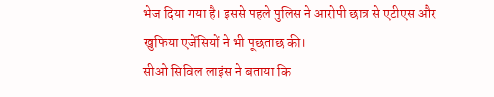भेज दिया गया है। इससे पहले पुलिस ने आरोपी छात्र से एटीएस और खुफिया एजेंसियों ने भी पूछताछ की।
सीओ सिविल लाइंस ने बताया कि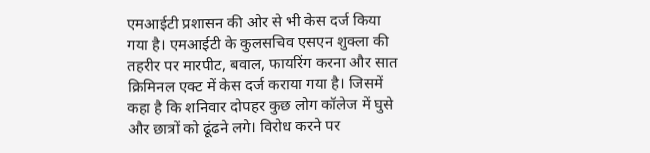एमआईटी प्रशासन की ओर से भी केस दर्ज किया गया है। एमआईटी के कुलसचिव एसएन शुक्ला की तहरीर पर मारपीट, बवाल, फायरिंग करना और सात क्रिमिनल एक्ट में केस दर्ज कराया गया है। जिसमें कहा है कि शनिवार दोपहर कुछ लोग कॉलेज में घुसे और छात्रों को ढूंढने लगे। विरोध करने पर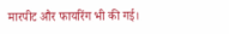मारपीट और फायरिंग भी की गई।